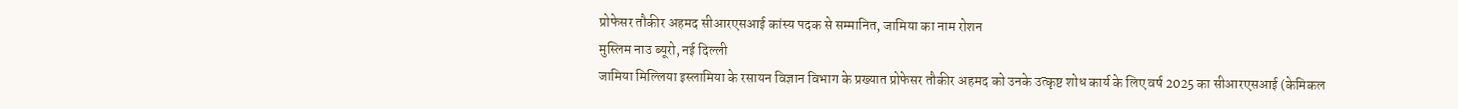प्रोफेसर तौकीर अहमद सीआरएसआई कांस्य पदक से सम्मानित, जामिया का नाम रोशन
मुस्लिम नाउ ब्यूरो, नई दिल्ली
जामिया मिल्लिया इस्लामिया के रसायन विज्ञान विभाग के प्रख्यात प्रोफेसर तौकीर अहमद को उनके उत्कृष्ट शोध कार्य के लिए वर्ष 2025 का सीआरएसआई (केमिकल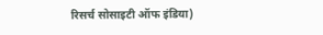रिसर्च सोसाइटी ऑफ इंडिया)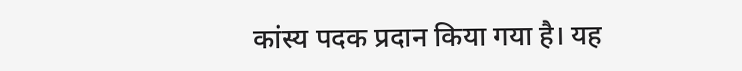कांस्य पदक प्रदान किया गया है। यह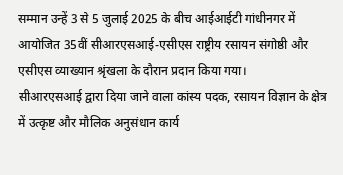सम्मान उन्हें 3 से 5 जुलाई 2025 के बीच आईआईटी गांधीनगर में आयोजित 35वीं सीआरएसआई-एसीएस राष्ट्रीय रसायन संगोष्ठी और एसीएस व्याख्यान श्रृंखला के दौरान प्रदान किया गया।
सीआरएसआई द्वारा दिया जाने वाला कांस्य पदक, रसायन विज्ञान के क्षेत्र में उत्कृष्ट और मौलिक अनुसंधान कार्य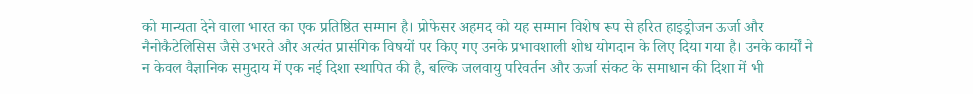को मान्यता देने वाला भारत का एक प्रतिष्ठित सम्मान है। प्रोफेसर अहमद को यह सम्मान विशेष रूप से हरित हाइड्रोजन ऊर्जा और नैनोकैटेलिसिस जैसे उभरते और अत्यंत प्रासंगिक विषयों पर किए गए उनके प्रभावशाली शोध योगदान के लिए दिया गया है। उनके कार्यों ने न केवल वैज्ञानिक समुदाय में एक नई दिशा स्थापित की है, बल्कि जलवायु परिवर्तन और ऊर्जा संकट के समाधान की दिशा में भी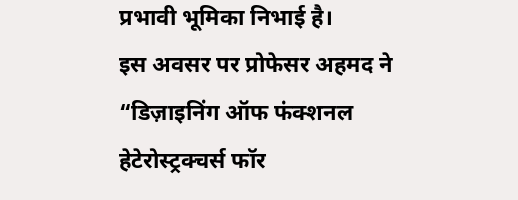प्रभावी भूमिका निभाई है।
इस अवसर पर प्रोफेसर अहमद ने “डिज़ाइनिंग ऑफ फंक्शनल हेटेरोस्ट्रक्चर्स फॉर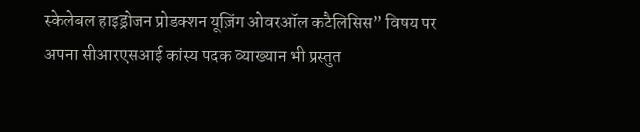स्केलेबल हाइड्रोजन प्रोडक्शन यूज़िंग ओवरऑल कटैलिसिस” विषय पर अपना सीआरएसआई कांस्य पदक व्याख्यान भी प्रस्तुत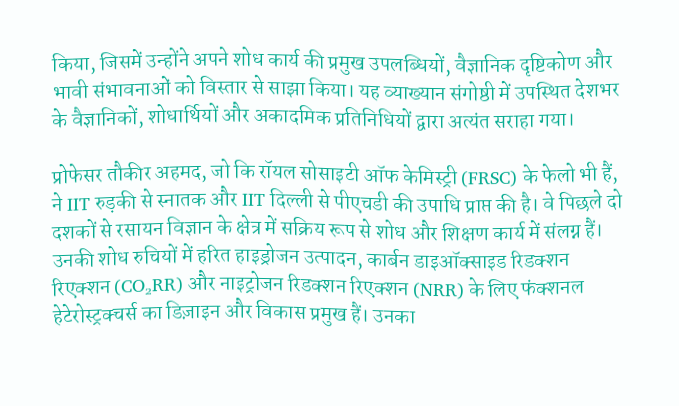किया, जिसमें उन्होंने अपने शोध कार्य की प्रमुख उपलब्धियों, वैज्ञानिक दृष्टिकोण और भावी संभावनाओं को विस्तार से साझा किया। यह व्याख्यान संगोष्ठी में उपस्थित देशभर के वैज्ञानिकों, शोधार्थियों और अकादमिक प्रतिनिधियों द्वारा अत्यंत सराहा गया।

प्रोफेसर तौकीर अहमद, जो कि रॉयल सोसाइटी ऑफ केमिस्ट्री (FRSC) के फेलो भी हैं, ने IIT रुड़की से स्नातक और IIT दिल्ली से पीएचडी की उपाधि प्राप्त की है। वे पिछले दो दशकों से रसायन विज्ञान के क्षेत्र में सक्रिय रूप से शोध और शिक्षण कार्य में संलग्न हैं। उनकी शोध रुचियों में हरित हाइड्रोजन उत्पादन, कार्बन डाइऑक्साइड रिडक्शन रिएक्शन (CO₂RR) और नाइट्रोजन रिडक्शन रिएक्शन (NRR) के लिए फंक्शनल हेटेरोस्ट्रक्चर्स का डिज़ाइन और विकास प्रमुख हैं। उनका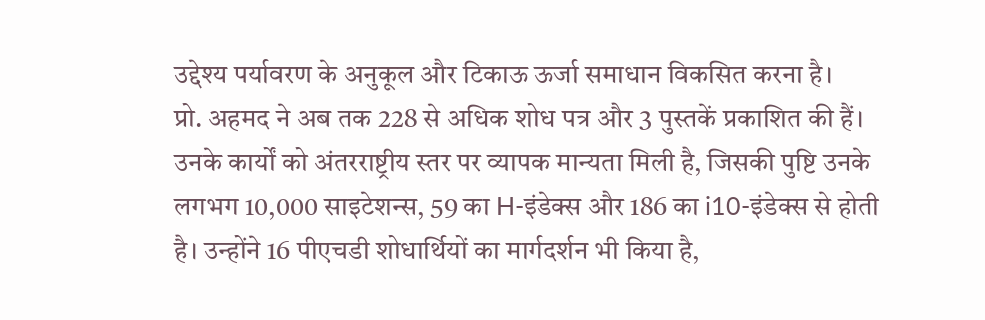उद्देश्य पर्यावरण के अनुकूल और टिकाऊ ऊर्जा समाधान विकसित करना है।
प्रो. अहमद ने अब तक 228 से अधिक शोध पत्र और 3 पुस्तकें प्रकाशित की हैं। उनके कार्यों को अंतरराष्ट्रीय स्तर पर व्यापक मान्यता मिली है, जिसकी पुष्टि उनके लगभग 10,000 साइटेशन्स, 59 का H-इंडेक्स और 186 का i10-इंडेक्स से होती है। उन्होंने 16 पीएचडी शोधार्थियों का मार्गदर्शन भी किया है,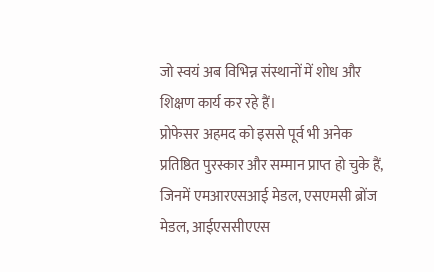जो स्वयं अब विभिन्न संस्थानों में शोध और शिक्षण कार्य कर रहे हैं।
प्रोफेसर अहमद को इससे पूर्व भी अनेक प्रतिष्ठित पुरस्कार और सम्मान प्राप्त हो चुके हैं, जिनमें एमआरएसआई मेडल, एसएमसी ब्रोंज मेडल, आईएससीएएस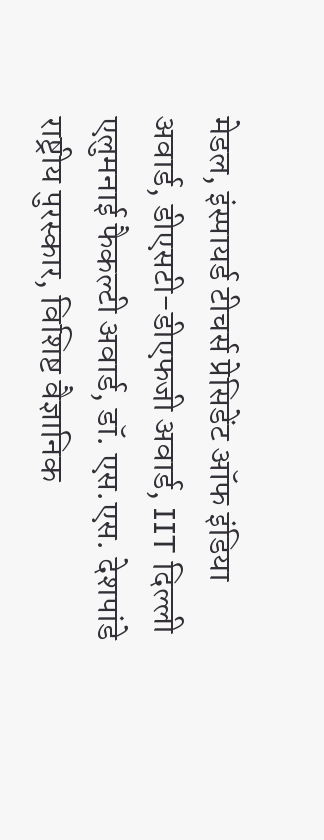मेडल, इंस्पायर्ड टीचर्स प्रेसिडेंट ऑफ इंडिया अवार्ड, डीएसटी-डीएफजी अवार्ड, IIT दिल्ली एलुमनाई फैकल्टी अवार्ड, डॉ. एस.एस. देशपांडे राष्ट्रीय पुरस्कार, विशिष्ट वैज्ञानिक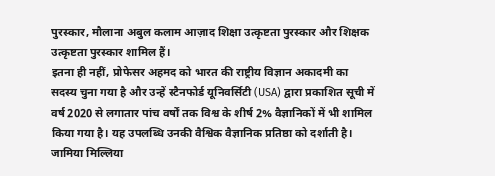पुरस्कार, मौलाना अबुल कलाम आज़ाद शिक्षा उत्कृष्टता पुरस्कार और शिक्षक उत्कृष्टता पुरस्कार शामिल हैं।
इतना ही नहीं, प्रोफेसर अहमद को भारत की राष्ट्रीय विज्ञान अकादमी का सदस्य चुना गया है और उन्हें स्टैनफोर्ड यूनिवर्सिटी (USA) द्वारा प्रकाशित सूची में वर्ष 2020 से लगातार पांच वर्षों तक विश्व के शीर्ष 2% वैज्ञानिकों में भी शामिल किया गया है। यह उपलब्धि उनकी वैश्विक वैज्ञानिक प्रतिष्ठा को दर्शाती है।
जामिया मिल्लिया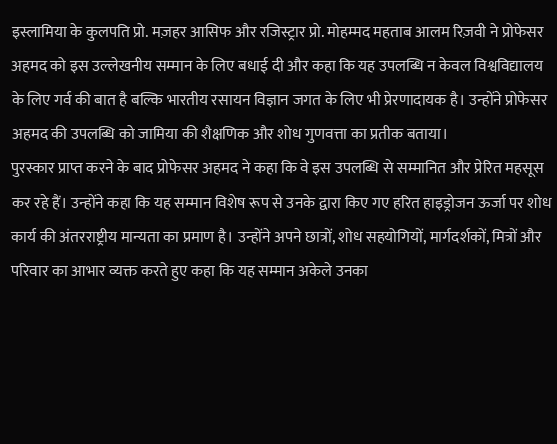इस्लामिया के कुलपति प्रो. मज़हर आसिफ और रजिस्ट्रार प्रो. मोहम्मद महताब आलम रिज़वी ने प्रोफेसर अहमद को इस उल्लेखनीय सम्मान के लिए बधाई दी और कहा कि यह उपलब्धि न केवल विश्वविद्यालय के लिए गर्व की बात है बल्कि भारतीय रसायन विज्ञान जगत के लिए भी प्रेरणादायक है। उन्होंने प्रोफेसर अहमद की उपलब्धि को जामिया की शैक्षणिक और शोध गुणवत्ता का प्रतीक बताया।
पुरस्कार प्राप्त करने के बाद प्रोफेसर अहमद ने कहा कि वे इस उपलब्धि से सम्मानित और प्रेरित महसूस कर रहे हैं। उन्होंने कहा कि यह सम्मान विशेष रूप से उनके द्वारा किए गए हरित हाइड्रोजन ऊर्जा पर शोध कार्य की अंतरराष्ट्रीय मान्यता का प्रमाण है। उन्होंने अपने छात्रों, शोध सहयोगियों, मार्गदर्शकों, मित्रों और परिवार का आभार व्यक्त करते हुए कहा कि यह सम्मान अकेले उनका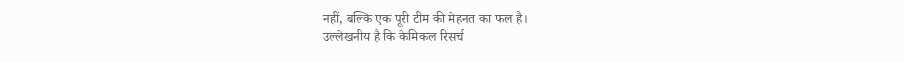नहीं, बल्कि एक पूरी टीम की मेहनत का फल है।
उल्लेखनीय है कि केमिकल रिसर्च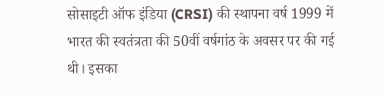सोसाइटी ऑफ इंडिया (CRSI) की स्थापना वर्ष 1999 में भारत की स्वतंत्रता की 50वीं वर्षगांठ के अवसर पर की गई थी। इसका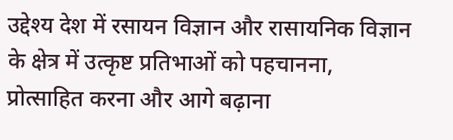उद्देश्य देश में रसायन विज्ञान और रासायनिक विज्ञान के क्षेत्र में उत्कृष्ट प्रतिभाओं को पहचानना, प्रोत्साहित करना और आगे बढ़ाना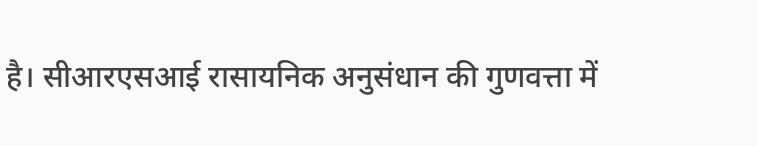है। सीआरएसआई रासायनिक अनुसंधान की गुणवत्ता में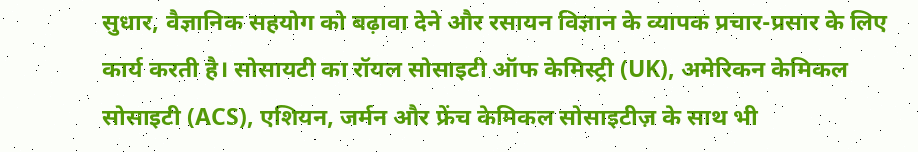सुधार, वैज्ञानिक सहयोग को बढ़ावा देने और रसायन विज्ञान के व्यापक प्रचार-प्रसार के लिए कार्य करती है। सोसायटी का रॉयल सोसाइटी ऑफ केमिस्ट्री (UK), अमेरिकन केमिकल सोसाइटी (ACS), एशियन, जर्मन और फ्रेंच केमिकल सोसाइटीज़ के साथ भी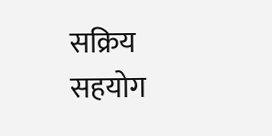सक्रिय सहयोग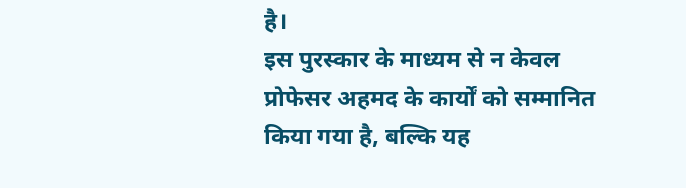है।
इस पुरस्कार के माध्यम से न केवल प्रोफेसर अहमद के कार्यों को सम्मानित किया गया है, बल्कि यह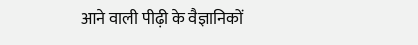आने वाली पीढ़ी के वैज्ञानिकों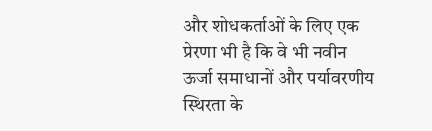और शोधकर्ताओं के लिए एक प्रेरणा भी है कि वे भी नवीन ऊर्जा समाधानों और पर्यावरणीय स्थिरता के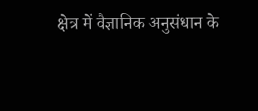क्षेत्र में वैज्ञानिक अनुसंधान के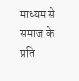माध्यम से समाज के प्रति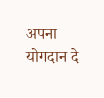अपना योगदान दे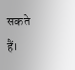सकते हैं।